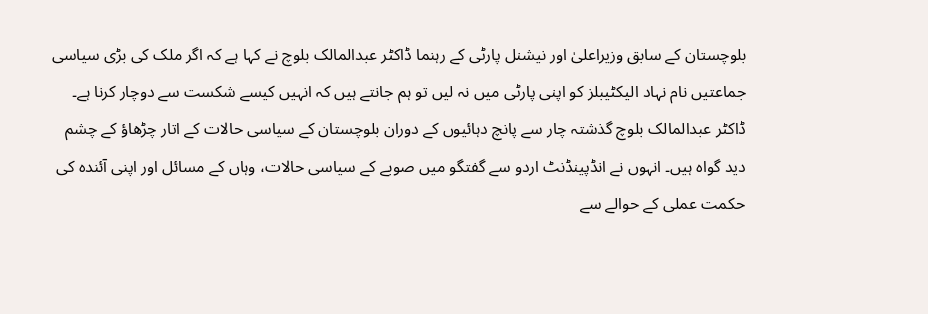بلوچستان کے سابق وزیراعلیٰ اور نیشنل پارٹی کے رہنما ڈاکٹر عبدالمالک بلوچ نے کہا ہے کہ اگر ملک کی بڑی سیاسی جماعتیں نام نہاد الیکٹیبلز کو اپنی پارٹی میں نہ لیں تو ہم جانتے ہیں کہ انہیں کیسے شکست سے دوچار کرنا ہے۔
ڈاکٹر عبدالمالک بلوچ گذشتہ چار سے پانچ دہائیوں کے دوران بلوچستان کے سیاسی حالات کے اتار چڑھاؤ کے چشم دید گواہ ہیں۔ انہوں نے انڈپینڈنٹ اردو سے گفتگو میں صوبے کے سیاسی حالات، وہاں کے مسائل اور اپنی آئندہ کی حکمت عملی کے حوالے سے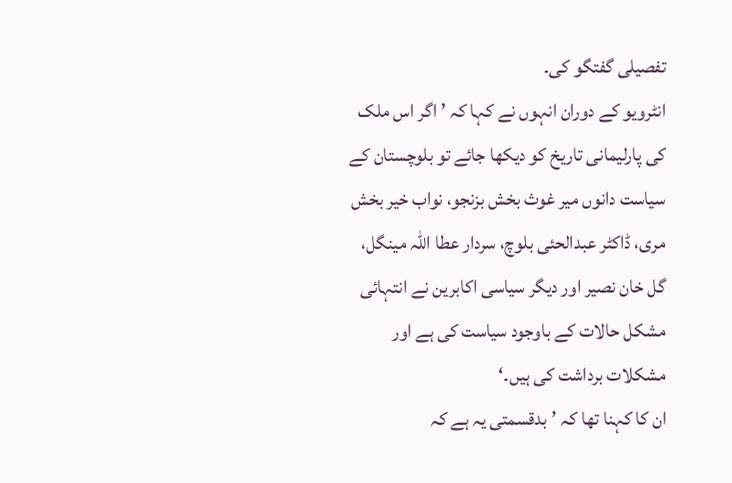تفصیلی گفتگو کی۔
انٹرویو کے دوران انہوں نے کہا کہ ’اگر اس ملک کی پارلیمانی تاریخ کو دیکھا جائے تو بلوچستان کے سیاست دانوں میر غوث بخش بزنجو، نواب خیر بخش مری، ڈاکٹر عبدالحئی بلوچ، سردار عطا اللہ مینگل، گل خان نصیر اور دیگر سیاسی اکابرین نے انتہائی مشکل حالات کے باوجود سیاست کی ہے اور مشکلات برداشت کی ہیں۔‘
ان کا کہنا تھا کہ ’بدقسمتی یہ ہے کہ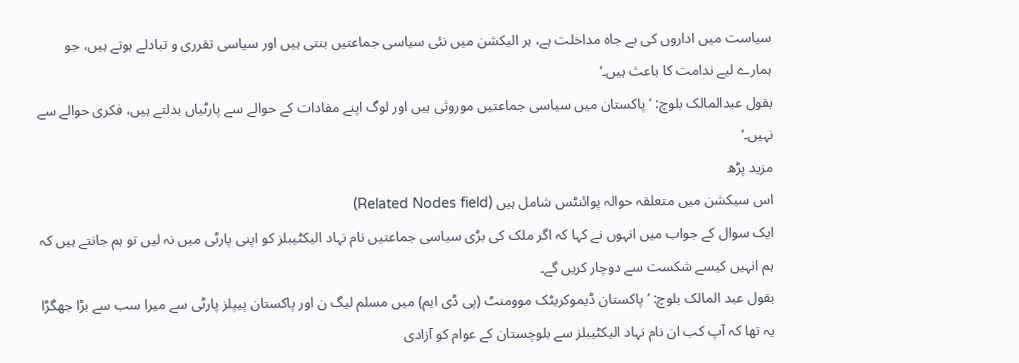سیاست میں اداروں کی بے جاہ مداخلت ہے، ہر الیکشن میں نئی سیاسی جماعتیں بنتی ہیں اور سیاسی تقرری و تبادلے ہوتے ہیں، جو ہمارے لیے ندامت کا باعث ہیں۔‘
بقول عبدالمالک بلوچ: ’پاکستان میں سیاسی جماعتیں موروثی ہیں اور لوگ اپنے مفادات کے حوالے سے پارٹیاں بدلتے ہیں، فکری حوالے سے نہیں۔‘
مزید پڑھ
اس سیکشن میں متعلقہ حوالہ پوائنٹس شامل ہیں (Related Nodes field)
ایک سوال کے جواب میں انہوں نے کہا کہ اگر ملک کی بڑی سیاسی جماعتیں نام نہاد الیکٹیبلز کو اپنی پارٹی میں نہ لیں تو ہم جانتے ہیں کہ ہم انہیں کیسے شکست سے دوچار کریں گے۔
بقول عبد المالک بلوچ: ’پاکستان ڈیموکریٹک موومنٹ (پی ڈی ایم) میں مسلم لیگ ن اور پاکستان پیپلز پارٹی سے میرا سب سے بڑا جھگڑا یہ تھا کہ آپ کب ان نام نہاد الیکٹیبلز سے بلوچستان کے عوام کو آزادی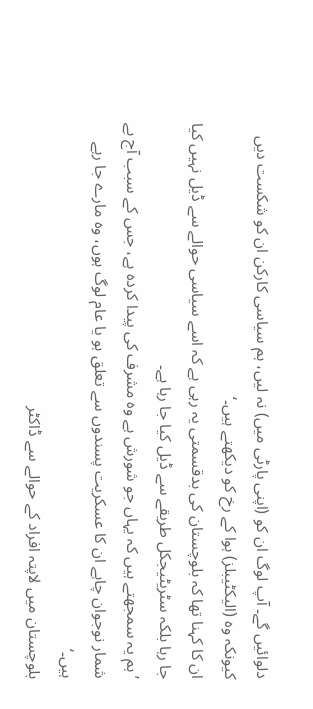دلوائیں گے۔ آپ لوگ ان کو (اپنی پارٹی میں) نہ لیں، ہم سیاسی کارکن ان کو شکست دیں کیونکہ وہ (الیکٹیبلز) ہوا کے رخ کو دیکھتے ہیں۔‘
ان کا کہنا تھا کہ بلوچستان کی بدقسمتی یہ رہی ہے کہ اسے سیاسی حوالے سے ڈیل نہیں کیا جا رہا بلکہ سٹریٹیجکل طریقے سے ڈیل کیا جا رہا ہے۔
’ہم یہ سمجھتے ہیں کہ یہاں جو شورش ہے وہ مشرف کی پیدا کردہ ہے، جس کے سبب آج بے شمار نوجوان چاہے ان کا عسکریت پسندوں سے تعلق ہو یا عام لوگ ہوں، وہ مارے جا رہے ہیں۔‘
بلوچستان میں لاپتہ افراد کے حوالے سے ڈاکٹر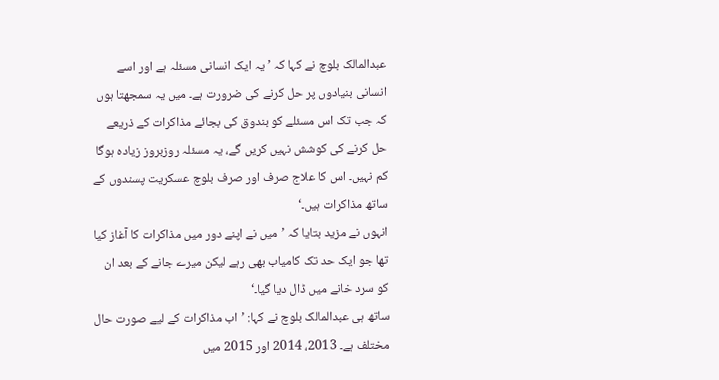عبدالمالک بلوچ نے کہا کہ ’یہ ایک انسانی مسئلہ ہے اور اسے انسانی بنیادوں پر حل کرنے کی ضرورت ہے۔ میں یہ سمجھتا ہوں کہ جب تک اس مسئلے کو بندوق کی بجائے مذاکرات کے ذریعے حل کرنے کی کوشش نہیں کریں گے، یہ مسئلہ روزبروز زیادہ ہوگا کم نہیں۔ اس کا علاج صرف اور صرف بلوچ عسکریت پسندوں کے ساتھ مذاکرات ہیں۔‘
انہوں نے مزید بتایا کہ ’میں نے اپنے دور میں مذاکرات کا آغاز کیا تھا جو ایک حد تک کامیاب بھی رہے لیکن میرے جانے کے بعد ان کو سرد خانے میں ڈال دیا گیا۔‘
ساتھ ہی عبدالمالک بلوچ نے کہا: ’اب مذاکرات کے لیے صورت حال مختلف ہے۔ 2013، 2014 اور 2015 میں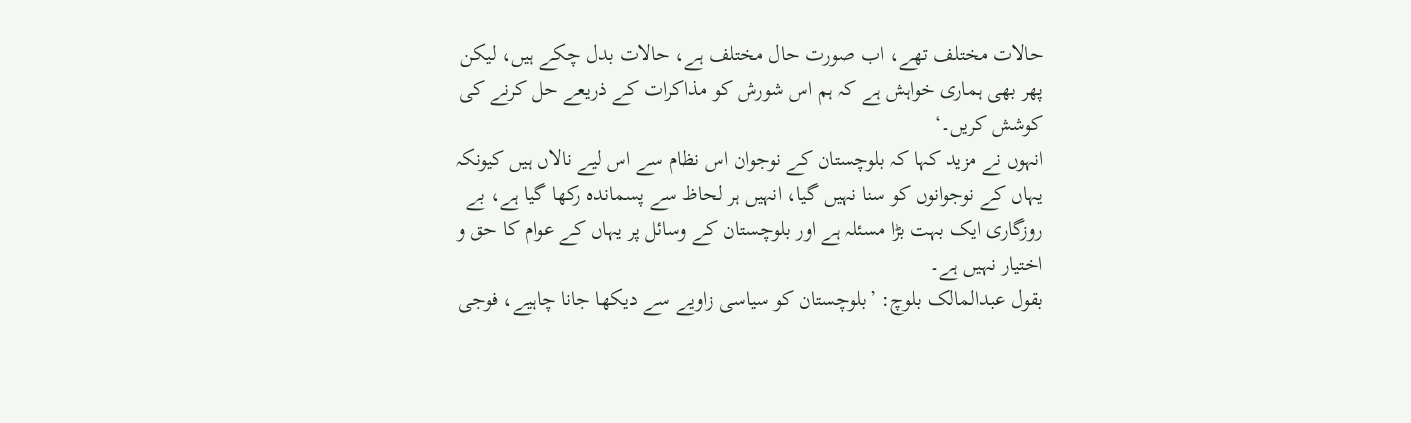حالات مختلف تھے، اب صورت حال مختلف ہے، حالات بدل چکے ہیں، لیکن پھر بھی ہماری خواہش ہے کہ ہم اس شورش کو مذاکرات کے ذریعے حل کرنے کی کوشش کریں۔‘
انہوں نے مزید کہا کہ بلوچستان کے نوجوان اس نظام سے اس لیے نالاں ہیں کیونکہ یہاں کے نوجوانوں کو سنا نہیں گیا، انہیں ہر لحاظ سے پسماندہ رکھا گیا ہے، بے روزگاری ایک بہت بڑا مسئلہ ہے اور بلوچستان کے وسائل پر یہاں کے عوام کا حق و اختیار نہیں ہے۔
بقول عبدالمالک بلوچ: ’بلوچستان کو سیاسی زاویے سے دیکھا جانا چاہیے، فوجی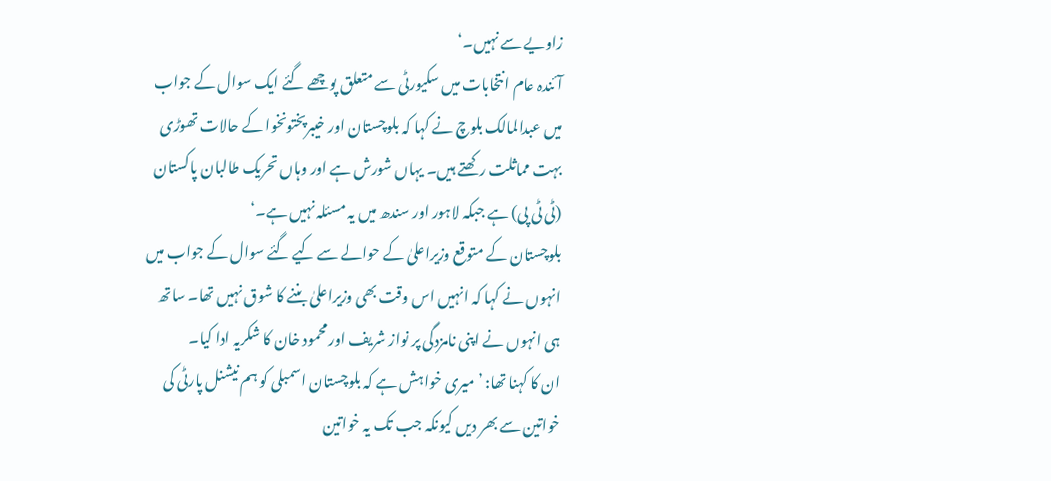زاویے سے نہیں۔‘
آئندہ عام انتخابات میں سکیورٹی سے متعلق پوچھے گئے ایک سوال کے جواب میں عبدالمالک بلوچ نے کہا کہ بلوچستان اور خیبرپختونخوا کے حالات تھوڑی بہت مماثلت رکھتے ہیں۔ یہاں شورش ہے اور وہاں تحریک طالبان پاکستان (ٹی ٹی پی) ہے جبکہ لاہور اور سندھ میں یہ مسئلہ نہیں ہے۔‘
بلوچستان کے متوقع وزیراعلیٰ کے حوالے سے کیے گئے سوال کے جواب میں انہوں نے کہا کہ انہیں اس وقت بھی وزیراعلیٰ بننے کا شوق نہیں تھا۔ ساتھ ہی انہوں نے اپنی نامزدگی پر نواز شریف اور محمود خان کا شکریہ ادا کیا۔
ان کا کہنا تھا: ’میری خواہش ہے کہ بلوچستان اسمبلی کو ہم نیشنل پارٹی کی خواتین سے بھر دیں کیونکہ جب تک یہ خواتین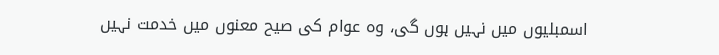اسمبلیوں میں نہیں ہوں گی، وہ عوام کی صیح معنوں میں خدمت نہیں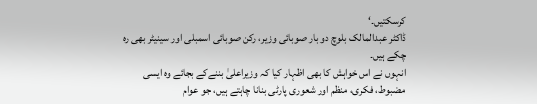کرسکتیں۔‘
ڈاکٹر عبدالمالک بلوچ دو بار صوبائی وزیر، رکن صوبائی اسمبلی اور سینیٹر بھی رہ چکے ہیں۔
انہوں نے اس خواہش کا بھی اظہار کیا کہ وزیراعلیٰ بننےکے بجائے وہ ایسی مضبوط، فکری، منظم اور شعوری پارٹی بنانا چاہتے ہیں، جو عوام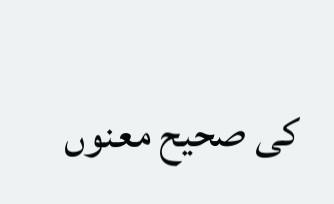کی صحیح معنوں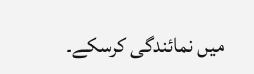میں نمائندگی کرسکے۔